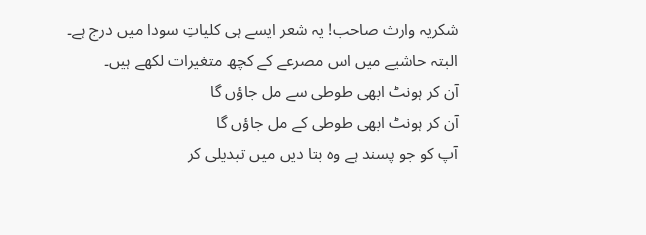شکریہ وارث صاحب! یہ شعر ایسے ہی کلیاتِ سودا میں درج ہے۔ البتہ حاشیے میں اس مصرعے کے کچھ متغیرات لکھے ہیں۔
آن کر ہونٹ ابھی طوطی سے مل جاؤں گا
آن کر ہونٹ ابھی طوطی کے مل جاؤں گا
آپ کو جو پسند ہے وہ بتا دیں میں تبدیلی کر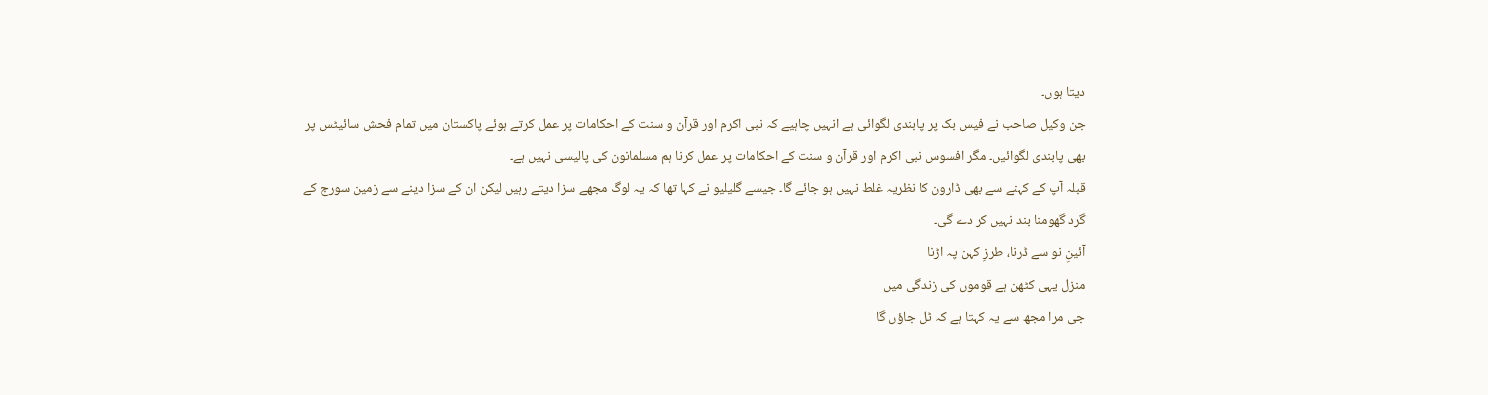دیتا ہوں۔
جن وکیل صاحب نے فیس بک پر پابندی لگوائی ہے انہیں چاہیے کہ نبی اکرم اور قرآن و سنت کے احکامات پر عمل کرتے ہوئے پاکستان میں تمام فحش سائیٹس پر بھی پابندی لگوائیں۔ مگر افسوس نبی اکرم اور قرآن و سنت کے احکامات پر عمل کرنا ہم مسلمانون کی پالیسی نہیں ہے۔
قبلہ آپ کے کہنے سے بھی ڈارون کا نظریہ غلط نہیں ہو جائے گا۔ جیسے گلیلیو نے کہا تھا کہ یہ لوگ مجھے سزا دیتے رہیں لیکن ان کے سزا دینے سے زمین سورج کے گرد گھومنا بند نہیں کر دے گی۔
آئینِ نو سے ڈرنا، طرزِ کہن پہ اڑنا
منزل یہی کٹھن ہے قوموں کی زندگی میں
جی مرا مجھ سے یہ کہتا ہے کہ ٹل جاؤں گا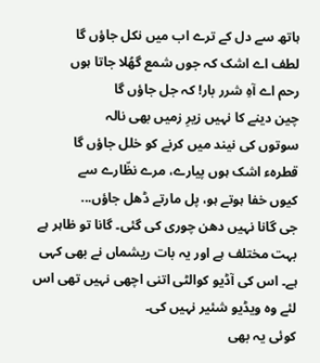ہاتھ سے دل کے ترے اب میں نکل جاؤں گا
لطف اے اشک کہ جوں شمع گھُلا جاتا ہوں
رحم اے آہِ شرر بار! کہ جل جاؤں گا
چین دینے کا نہیں زیرِ زمیں بھی نالہ
سوتوں کی نیند میں کرنے کو خلل جاؤں گا
قطرہء اشک ہوں پیارے، مرے نظّارے سے
کیوں خفا ہوتے ہو، پل مارتے ڈھل جاؤں...
جی گانا نہیں دھن چوری کی گئی۔ گانا تو ظاہر ہے بہت مختلف ہے اور یہ بات ریشماں نے بھی کہی ہے۔ اس کی آڈیو کوالٹی اتنی اچھی نہیں تھی اس لئے وہ ویڈیو شئیر نہیں کی۔
کوئی یہ بھی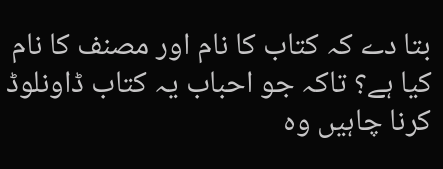بتا دے کہ کتاب کا نام اور مصنف کا نام کیا ہے؟ تاکہ جو احباب یہ کتاب ڈاونلوڈ کرنا چاہیں وہ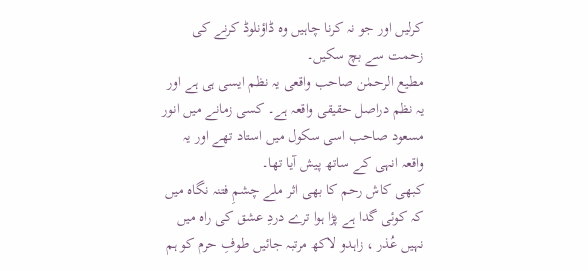کرلیں اور جو نہ کرنا چاہیں وہ ڈاؤنلوڈ کرنے کی زحمت سے بچ سکیں۔
مطیع الرحمٰن صاحب واقعی یہ نظم ایسی ہی ہے اور یہ نظم دراصل حقیقی واقعہ ہے۔ کسی زمانے میں انور مسعود صاحب اسی سکول میں استاد تھے اور یہ واقعہ انہی کے ساتھ پیش آیا تھا۔
کبھی کاش رحم کا بھی اثر ملے چشمِ فتنہ نگاہ میں
کہ کوئی گدا ہے پڑا ہوا ترے دردِ عشق کی راہ میں
نہیں عُذر ، زاہدو لاکھ مرتبہ جائیں طوفِ حرم کو ہم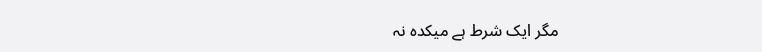مگر ایک شرط ہے میکدہ نہ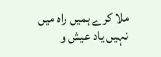ملا کرے ہمیں راہ میں
نہیں یاد عیش و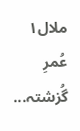ملال١ عُمرِ گُزشتہ...